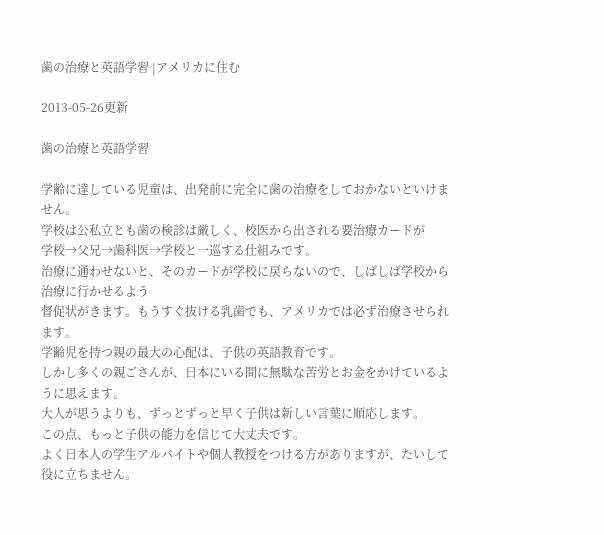歯の治療と英語学習 |アメリカに住む

2013-05-26更新

歯の治療と英語学習

学齢に達している児童は、出発前に完全に歯の治療をしておかないといけません。
学校は公私立とも歯の検診は厳しく、校医から出される要治療カードが
学校→父兄→歯科医→学校と一巡する仕組みです。
治療に通わせないと、そのカードが学校に戻らないので、しばしば学校から治療に行かせるよう
督促状がきます。もうすぐ抜ける乳歯でも、アメリカでは必ず治療させられます。
学齢児を持つ親の最大の心配は、子供の英語教育です。
しかし多くの親ごさんが、日本にいる間に無駄な苦労とお金をかけているように思えます。
大人が思うよりも、ずっとずっと早く子供は新しい言葉に順応します。
この点、もっと子供の能力を信じて大丈夫です。
よく日本人の学生アルバイトや個人教授をつける方がありますが、たいして役に立ちません。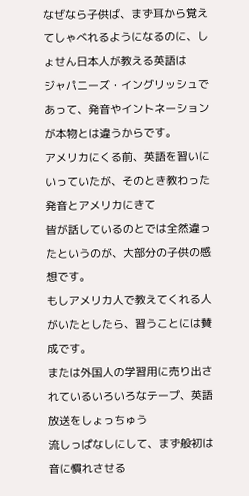なぜなら子供ば、まず耳から覚えてしゃべれるようになるのに、しょせん日本人が教える英語は
ジャパニーズ・イングリッシュであって、発音やイントネーションが本物とは違うからです。
アメリカにくる前、英語を習いにいっていたが、そのとき教わった発音とアメリカにきて
皆が話しているのとでは全然違ったというのが、大部分の子供の感想です。
もしアメリカ人で教えてくれる人がいたとしたら、習うことには賛成です。
または外国人の学習用に売り出されているいろいろなテープ、英語放送をしょっちゅう
流しっぱなしにして、まず般初は音に慣れさせる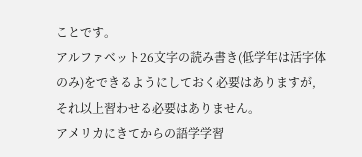ことです。
アルファベット26文字の読み書き(低学年は活字体のみ)をできるようにしておく必要はありますが,
それ以上習わせる必要はありません。
アメリカにきてからの語学学習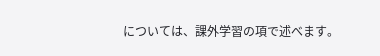については、課外学習の項で述べます。